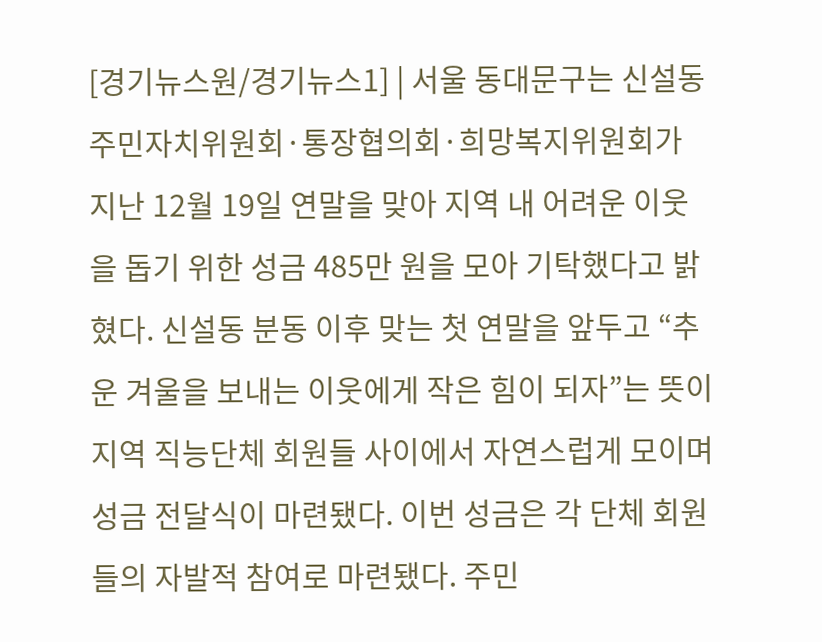[경기뉴스원/경기뉴스1] | 서울 동대문구는 신설동 주민자치위원회·통장협의회·희망복지위원회가 지난 12월 19일 연말을 맞아 지역 내 어려운 이웃을 돕기 위한 성금 485만 원을 모아 기탁했다고 밝혔다. 신설동 분동 이후 맞는 첫 연말을 앞두고 “추운 겨울을 보내는 이웃에게 작은 힘이 되자”는 뜻이 지역 직능단체 회원들 사이에서 자연스럽게 모이며 성금 전달식이 마련됐다. 이번 성금은 각 단체 회원들의 자발적 참여로 마련됐다. 주민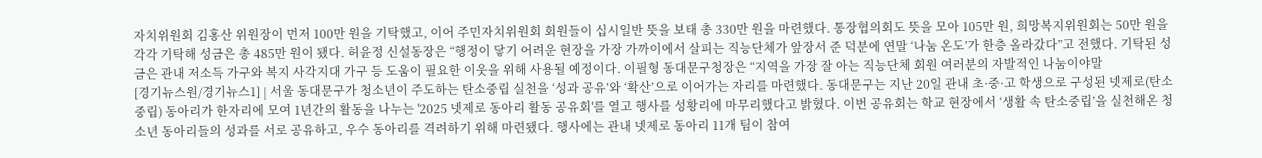자치위원회 김홍산 위원장이 먼저 100만 원을 기탁했고, 이어 주민자치위원회 회원들이 십시일반 뜻을 보태 총 330만 원을 마련했다. 통장협의회도 뜻을 모아 105만 원, 희망복지위원회는 50만 원을 각각 기탁해 성금은 총 485만 원이 됐다. 허윤정 신설동장은 “행정이 닿기 어려운 현장을 가장 가까이에서 살피는 직능단체가 앞장서 준 덕분에 연말 ‘나눔 온도’가 한층 올라갔다”고 전했다. 기탁된 성금은 관내 저소득 가구와 복지 사각지대 가구 등 도움이 필요한 이웃을 위해 사용될 예정이다. 이필형 동대문구청장은 “지역을 가장 잘 아는 직능단체 회원 여러분의 자발적인 나눔이야말
[경기뉴스원/경기뉴스1] | 서울 동대문구가 청소년이 주도하는 탄소중립 실천을 ‘성과 공유’와 ‘확산’으로 이어가는 자리를 마련했다. 동대문구는 지난 20일 관내 초·중·고 학생으로 구성된 넷제로(탄소중립) 동아리가 한자리에 모여 1년간의 활동을 나누는 '2025 넷제로 동아리 활동 공유회'를 열고 행사를 성황리에 마무리했다고 밝혔다. 이번 공유회는 학교 현장에서 ‘생활 속 탄소중립’을 실천해온 청소년 동아리들의 성과를 서로 공유하고, 우수 동아리를 격려하기 위해 마련됐다. 행사에는 관내 넷제로 동아리 11개 팀이 참여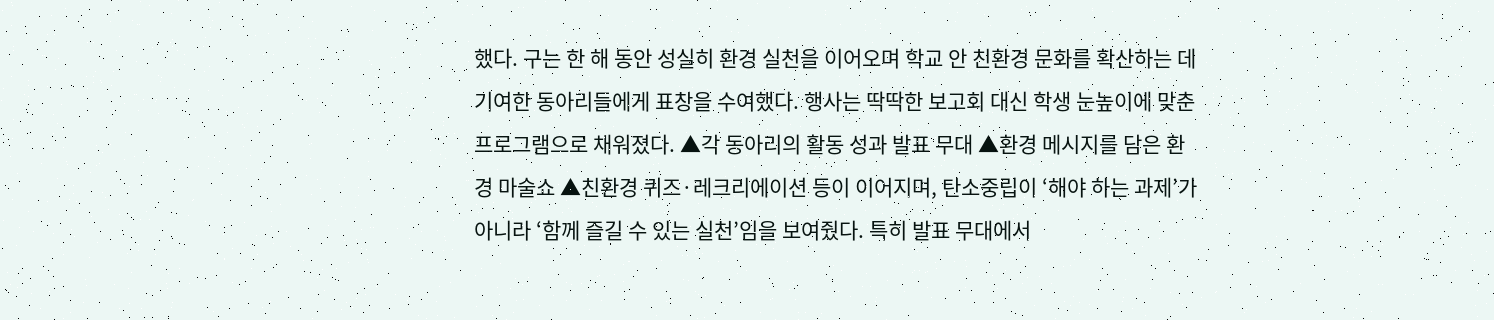했다. 구는 한 해 동안 성실히 환경 실천을 이어오며 학교 안 친환경 문화를 확산하는 데 기여한 동아리들에게 표창을 수여했다. 행사는 딱딱한 보고회 대신 학생 눈높이에 맞춘 프로그램으로 채워졌다. ▲각 동아리의 활동 성과 발표 무대 ▲환경 메시지를 담은 환경 마술쇼 ▲친환경 퀴즈·레크리에이션 등이 이어지며, 탄소중립이 ‘해야 하는 과제’가 아니라 ‘함께 즐길 수 있는 실천’임을 보여줬다. 특히 발표 무대에서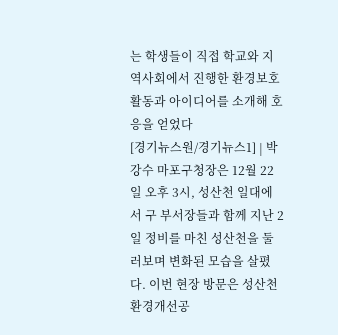는 학생들이 직접 학교와 지역사회에서 진행한 환경보호 활동과 아이디어를 소개해 호응을 얻었다
[경기뉴스원/경기뉴스1] | 박강수 마포구청장은 12월 22일 오후 3시, 성산천 일대에서 구 부서장들과 함께 지난 2일 정비를 마친 성산천을 둘러보며 변화된 모습을 살폈다. 이번 현장 방문은 성산천 환경개선공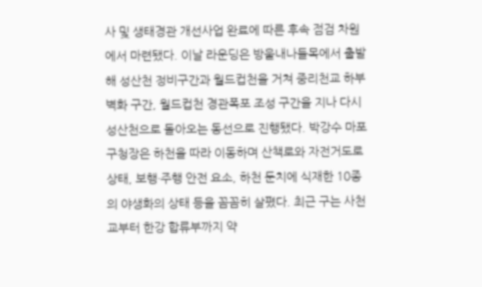사 및 생태경관 개선사업 완료에 따른 후속 점검 차원에서 마련됐다. 이날 라운딩은 방울내나들목에서 출발해 성산천 정비구간과 월드컵천을 거쳐 중리천교 하부 벽화 구간, 월드컵천 경관폭포 조성 구간을 지나 다시 성산천으로 돌아오는 동선으로 진행됐다. 박강수 마포구청장은 하천을 따라 이동하며 산책로와 자전거도로 상태, 보행·주행 안전 요소, 하천 둔치에 식재한 10종의 야생화의 상태 등을 꼼꼼히 살폈다. 최근 구는 사천교부터 한강 합류부까지 약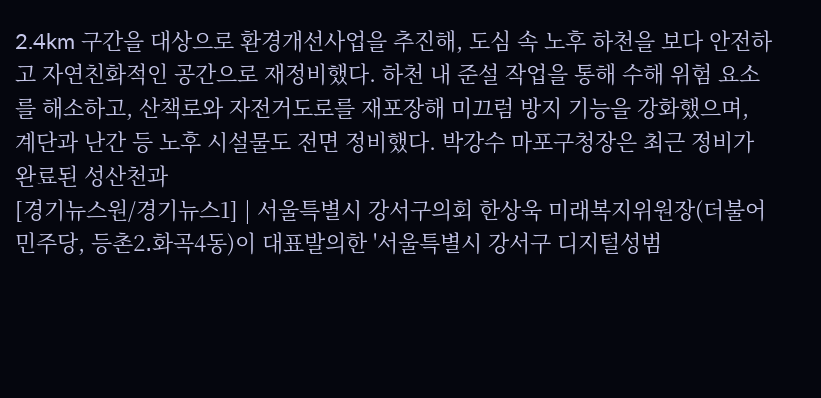2.4km 구간을 대상으로 환경개선사업을 추진해, 도심 속 노후 하천을 보다 안전하고 자연친화적인 공간으로 재정비했다. 하천 내 준설 작업을 통해 수해 위험 요소를 해소하고, 산책로와 자전거도로를 재포장해 미끄럼 방지 기능을 강화했으며, 계단과 난간 등 노후 시설물도 전면 정비했다. 박강수 마포구청장은 최근 정비가 완료된 성산천과
[경기뉴스원/경기뉴스1] | 서울특별시 강서구의회 한상욱 미래복지위원장(더불어민주당, 등촌2․화곡4동)이 대표발의한 '서울특별시 강서구 디지털성범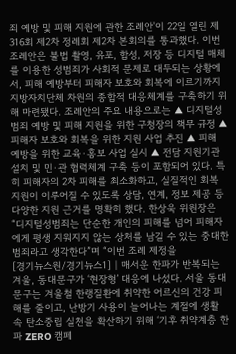죄 예방 및 피해 지원에 관한 조례안'이 22일 열린 제316회 제2차 정례회 제2차 본회의를 통과했다. 이번 조례안은 불법 촬영, 유포, 합성, 저장 등 디지털 매체를 이용한 성범죄가 사회적 문제로 대두되는 상황에서, 피해 예방부터 피해자 보호와 회복에 이르기까지 지방자치단체 차원의 종합적 대응체계를 구축하기 위해 마련됐다. 조례안의 주요 내용으로는 ▲ 디지털성범죄 예방 및 피해 지원을 위한 구청장의 책무 규정 ▲ 피해자 보호와 회복을 위한 지원 사업 추진 ▲ 피해 예방을 위한 교육·홍보 사업 실시 ▲ 전담 지원기관 설치 및 민·관 협력체계 구축 등이 포함되어 있다. 특히 피해자의 2차 피해를 최소화하고, 실질적인 회복 지원이 이루어질 수 있도록 상담, 연계, 정보 제공 등 다양한 지원 근거를 명확히 했다. 한상욱 위원장은 “디지털성범죄는 단순한 개인의 피해를 넘어 피해자에게 평생 지워지지 않는 상처를 남길 수 있는 중대한 범죄라고 생각한다”며 “이번 조례 제정을
[경기뉴스원/경기뉴스1] | 매서운 한파가 반복되는 겨울, 동대문구가 ‘현장형’ 대응에 나섰다. 서울 동대문구는 겨울철 한랭질환에 취약한 어르신의 건강 피해를 줄이고, 난방기 사용이 늘어나는 계절에 생활 속 탄소중립 실천을 확산하기 위해 ‘기후 취약계층 한파 ZERO 캠페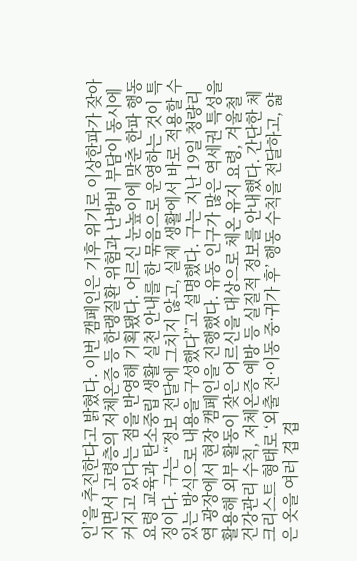인’을 추진한다고 밝혔다. 이번 캠페인은 기후 위기로 이상한파가 잦아지면서 고령층의 저체온증 등 한랭질환 위험과 난방비 부담이 동시에 커지고 있다는 점을 반영해 기획됐다. 어르신 눈높이에 맞춘 한파 행동 요령 교육과 탄소중립 생활 실천 안내를 한 묶음으로 운영하는 것이 특징이다. 구는 “정보 전달에 그치지 않고, 실제 생활에서 바로 적용할 수 있는 방식으로 내용을 구성했다”고 설명했다. 구는 지난 19일 청량리역 광장에서 현장 캠페인을 진행했다. 유동 인구가 많은 역세권 특성을 활용해 외부 활동이 잦은 어르신을 대상으로 체온 유지 요령, 겨울철 건강관리 수칙, 저체온증 예방 등 실질적 정보를 안내했다. 간단한 체크리스트 형태로 ‘외출 전·이동 중·귀가 후’ 행동 수칙을 전달하고, 얇은 옷을 여러 겹 겹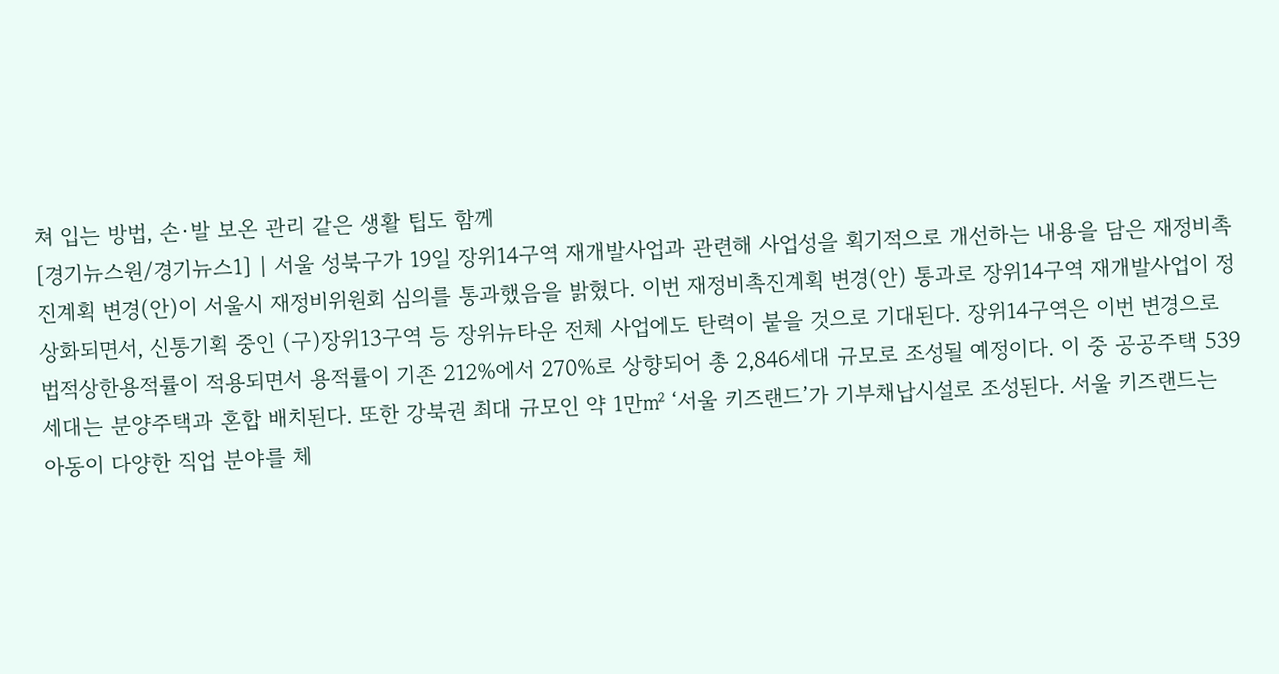쳐 입는 방법, 손·발 보온 관리 같은 생활 팁도 함께
[경기뉴스원/경기뉴스1] | 서울 성북구가 19일 장위14구역 재개발사업과 관련해 사업성을 획기적으로 개선하는 내용을 담은 재정비촉진계획 변경(안)이 서울시 재정비위원회 심의를 통과했음을 밝혔다. 이번 재정비촉진계획 변경(안) 통과로 장위14구역 재개발사업이 정상화되면서, 신통기획 중인 (구)장위13구역 등 장위뉴타운 전체 사업에도 탄력이 붙을 것으로 기대된다. 장위14구역은 이번 변경으로 법적상한용적률이 적용되면서 용적률이 기존 212%에서 270%로 상향되어 총 2,846세대 규모로 조성될 예정이다. 이 중 공공주택 539세대는 분양주택과 혼합 배치된다. 또한 강북권 최대 규모인 약 1만㎡ ‘서울 키즈랜드’가 기부채납시설로 조성된다. 서울 키즈랜드는 아동이 다양한 직업 분야를 체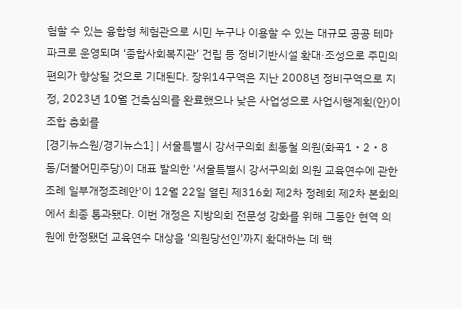험할 수 있는 융합형 체험관으로 시민 누구나 이용할 수 있는 대규모 공공 테마파크로 운영되며 ‘종합사회복지관’ 건립 등 정비기반시설 확대·조성으로 주민의 편의가 향상될 것으로 기대된다. 장위14구역은 지난 2008년 정비구역으로 지정, 2023년 10월 건축심의를 완료했으나 낮은 사업성으로 사업시행계획(안)이 조합 총회를
[경기뉴스원/경기뉴스1] | 서울특별시 강서구의회 최동철 의원(화곡1‧2‧8동/더불어민주당)이 대표 발의한 '서울특별시 강서구의회 의원 교육연수에 관한 조례 일부개정조례안'이 12월 22일 열린 제316회 제2차 정례회 제2차 본회의에서 최종 통과됐다. 이번 개정은 지방의회 전문성 강화를 위해 그동안 현역 의원에 한정됐던 교육연수 대상을 ‘의원당선인’까지 확대하는 데 핵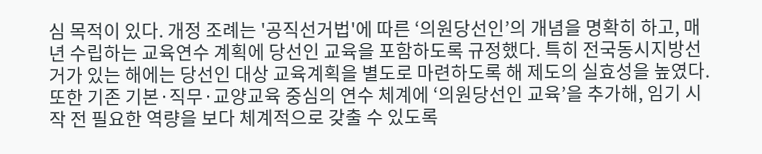심 목적이 있다. 개정 조례는 '공직선거법'에 따른 ‘의원당선인’의 개념을 명확히 하고, 매년 수립하는 교육연수 계획에 당선인 교육을 포함하도록 규정했다. 특히 전국동시지방선거가 있는 해에는 당선인 대상 교육계획을 별도로 마련하도록 해 제도의 실효성을 높였다. 또한 기존 기본·직무·교양교육 중심의 연수 체계에 ‘의원당선인 교육’을 추가해, 임기 시작 전 필요한 역량을 보다 체계적으로 갖출 수 있도록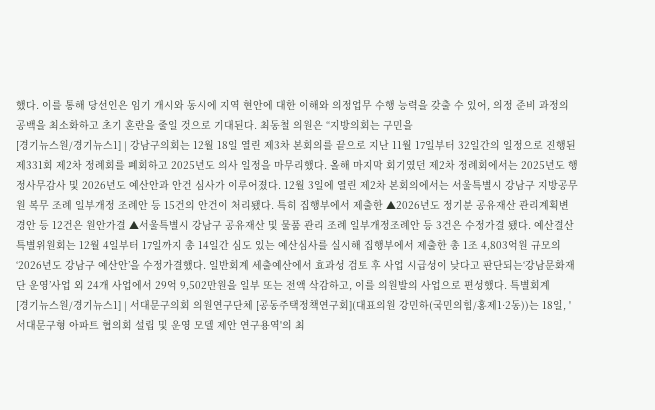했다. 이를 통해 당선인은 임기 개시와 동시에 지역 현안에 대한 이해와 의정업무 수행 능력을 갖출 수 있어, 의정 준비 과정의 공백을 최소화하고 초기 혼란을 줄일 것으로 기대된다. 최동철 의원은 “지방의회는 구민을
[경기뉴스원/경기뉴스1] | 강남구의회는 12월 18일 열린 제3차 본회의를 끝으로 지난 11월 17일부터 32일간의 일정으로 진행된 제331회 제2차 정례회를 폐회하고 2025년도 의사 일정을 마무리했다. 올해 마지막 회기였던 제2차 정례회에서는 2025년도 행정사무감사 및 2026년도 예산안과 안건 심사가 이루어졌다. 12월 3일에 열린 제2차 본회의에서는 서울특별시 강남구 지방공무원 복무 조례 일부개정 조례안 등 15건의 안건이 처리됐다. 특히 집행부에서 제출한 ▲2026년도 정기분 공유재산 관리계획변경안 등 12건은 원안가결 ▲서울특별시 강남구 공유재산 및 물품 관리 조례 일부개정조례안 등 3건은 수정가결 됐다. 예산결산특별위원회는 12월 4일부터 17일까지 총 14일간 심도 있는 예산심사를 실시해 집행부에서 제출한 총 1조 4,803억원 규모의 ‘2026년도 강남구 예산안’을 수정가결했다. 일반회계 세출예산에서 효과성 검토 후 사업 시급성이 낮다고 판단되는‘강남문화재단 운영’사업 외 24개 사업에서 29억 9,502만원을 일부 또는 전액 삭감하고, 이를 의원발의 사업으로 편성했다. 특별회계
[경기뉴스원/경기뉴스1] | 서대문구의회 의원연구단체 [공동주택정책연구회](대표의원 강민하(국민의힘/홍제1·2동))는 18일, '서대문구형 아파트 협의회 설립 및 운영 모델 제안 연구용역'의 최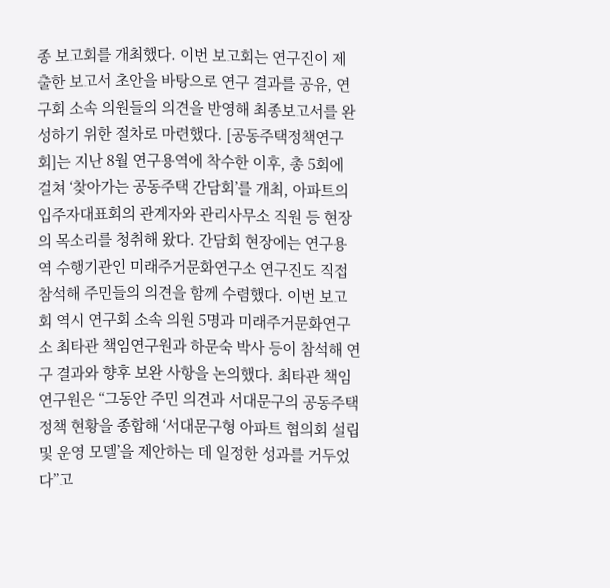종 보고회를 개최했다. 이번 보고회는 연구진이 제출한 보고서 초안을 바탕으로 연구 결과를 공유, 연구회 소속 의원들의 의견을 반영해 최종보고서를 완성하기 위한 절차로 마련했다. [공동주택정책연구회]는 지난 8월 연구용역에 착수한 이후, 총 5회에 걸쳐 ‘찾아가는 공동주택 간담회’를 개최, 아파트의 입주자대표회의 관계자와 관리사무소 직원 등 현장의 목소리를 청취해 왔다. 간담회 현장에는 연구용역 수행기관인 미래주거문화연구소 연구진도 직접 참석해 주민들의 의견을 함께 수렴했다. 이번 보고회 역시 연구회 소속 의원 5명과 미래주거문화연구소 최타관 책임연구원과 하문숙 박사 등이 참석해 연구 결과와 향후 보완 사항을 논의했다. 최타관 책임연구원은 “그동안 주민 의견과 서대문구의 공동주택 정책 현황을 종합해 ‘서대문구형 아파트 협의회 설립 및 운영 모델’을 제안하는 데 일정한 성과를 거두었다”고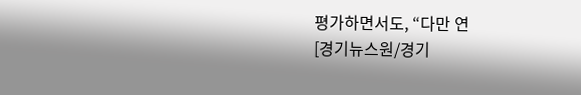평가하면서도, “다만 연
[경기뉴스원/경기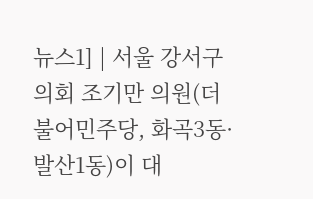뉴스1] | 서울 강서구의회 조기만 의원(더불어민주당, 화곡3동·발산1동)이 대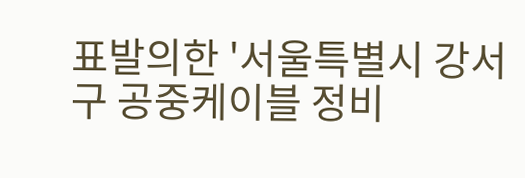표발의한 '서울특별시 강서구 공중케이블 정비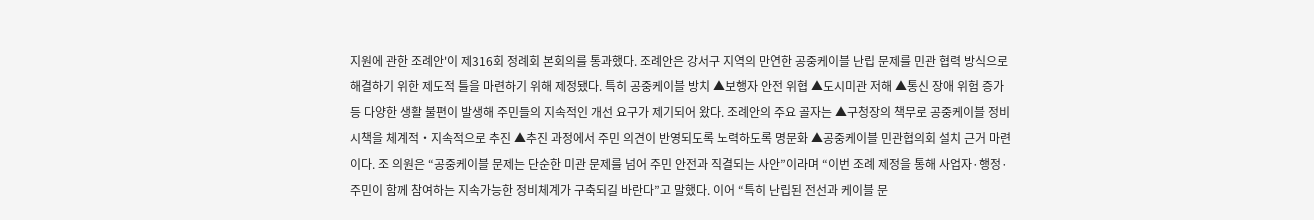지원에 관한 조례안'이 제316회 정례회 본회의를 통과했다. 조례안은 강서구 지역의 만연한 공중케이블 난립 문제를 민관 협력 방식으로 해결하기 위한 제도적 틀을 마련하기 위해 제정됐다. 특히 공중케이블 방치 ▲보행자 안전 위협 ▲도시미관 저해 ▲통신 장애 위험 증가 등 다양한 생활 불편이 발생해 주민들의 지속적인 개선 요구가 제기되어 왔다. 조례안의 주요 골자는 ▲구청장의 책무로 공중케이블 정비 시책을 체계적‧지속적으로 추진 ▲추진 과정에서 주민 의견이 반영되도록 노력하도록 명문화 ▲공중케이블 민관협의회 설치 근거 마련이다. 조 의원은 “공중케이블 문제는 단순한 미관 문제를 넘어 주민 안전과 직결되는 사안”이라며 “이번 조례 제정을 통해 사업자·행정·주민이 함께 참여하는 지속가능한 정비체계가 구축되길 바란다”고 말했다. 이어 “특히 난립된 전선과 케이블 문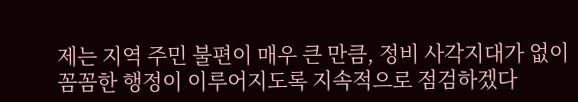제는 지역 주민 불편이 매우 큰 만큼, 정비 사각지대가 없이 꼼꼼한 행정이 이루어지도록 지속적으로 점검하겠다